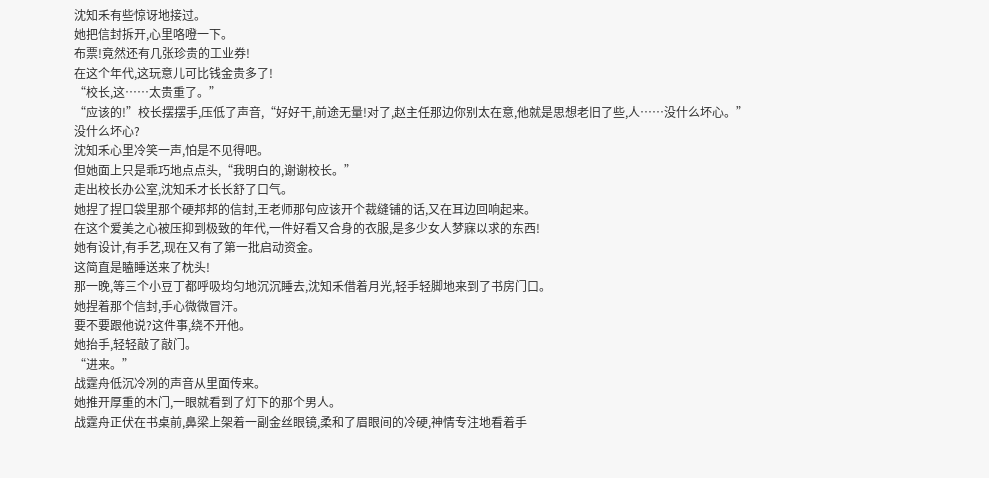沈知禾有些惊讶地接过。
她把信封拆开,心里咯噔一下。
布票!竟然还有几张珍贵的工业券!
在这个年代,这玩意儿可比钱金贵多了!
“校长,这……太贵重了。”
“应该的!”校长摆摆手,压低了声音,“好好干,前途无量!对了,赵主任那边你别太在意,他就是思想老旧了些,人……没什么坏心。”
没什么坏心?
沈知禾心里冷笑一声,怕是不见得吧。
但她面上只是乖巧地点点头,“我明白的,谢谢校长。”
走出校长办公室,沈知禾才长长舒了口气。
她捏了捏口袋里那个硬邦邦的信封,王老师那句应该开个裁缝铺的话,又在耳边回响起来。
在这个爱美之心被压抑到极致的年代,一件好看又合身的衣服,是多少女人梦寐以求的东西!
她有设计,有手艺,现在又有了第一批启动资金。
这简直是瞌睡送来了枕头!
那一晚,等三个小豆丁都呼吸均匀地沉沉睡去,沈知禾借着月光,轻手轻脚地来到了书房门口。
她捏着那个信封,手心微微冒汗。
要不要跟他说?这件事,绕不开他。
她抬手,轻轻敲了敲门。
“进来。”
战霆舟低沉冷冽的声音从里面传来。
她推开厚重的木门,一眼就看到了灯下的那个男人。
战霆舟正伏在书桌前,鼻梁上架着一副金丝眼镜,柔和了眉眼间的冷硬,神情专注地看着手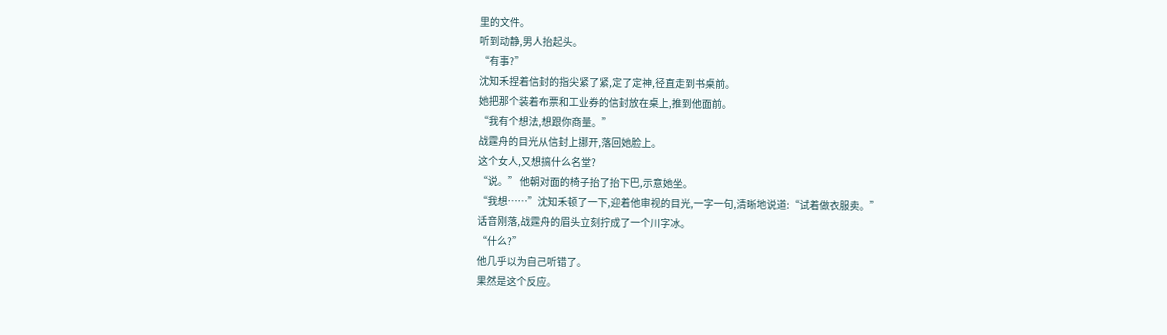里的文件。
听到动静,男人抬起头。
“有事?”
沈知禾捏着信封的指尖紧了紧,定了定神,径直走到书桌前。
她把那个装着布票和工业券的信封放在桌上,推到他面前。
“我有个想法,想跟你商量。”
战霆舟的目光从信封上挪开,落回她脸上。
这个女人,又想搞什么名堂?
“说。” 他朝对面的椅子抬了抬下巴,示意她坐。
“我想……”沈知禾顿了一下,迎着他审视的目光,一字一句,清晰地说道:“试着做衣服卖。”
话音刚落,战霆舟的眉头立刻拧成了一个川字冰。
“什么?”
他几乎以为自己听错了。
果然是这个反应。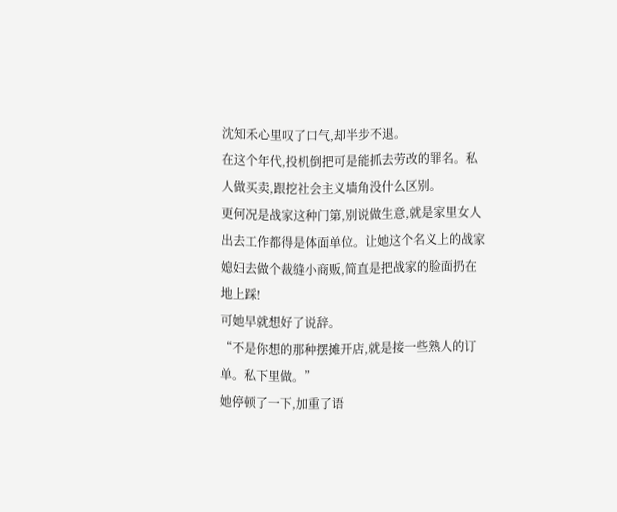沈知禾心里叹了口气,却半步不退。
在这个年代,投机倒把可是能抓去劳改的罪名。私人做买卖,跟挖社会主义墙角没什么区别。
更何况是战家这种门第,别说做生意,就是家里女人出去工作都得是体面单位。让她这个名义上的战家媳妇去做个裁缝小商贩,简直是把战家的脸面扔在地上踩!
可她早就想好了说辞。
“不是你想的那种摆摊开店,就是接一些熟人的订单。私下里做。”
她停顿了一下,加重了语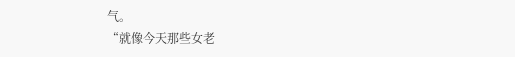气。
“就像今天那些女老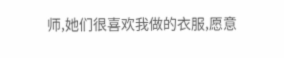师,她们很喜欢我做的衣服,愿意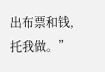出布票和钱,托我做。”